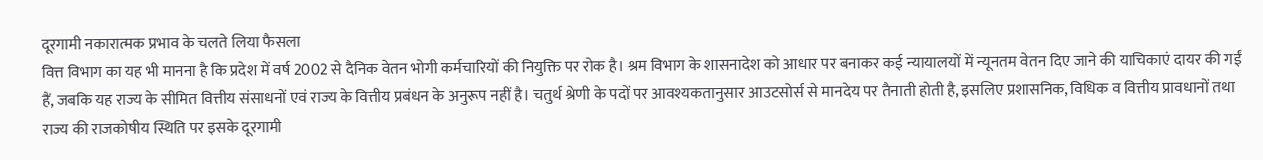दूरगामी नकारात्मक प्रभाव के चलते लिया फैसला
वित्त विभाग का यह भी मानना है कि प्रदेश में वर्ष 2002 से दैनिक वेतन भोगी कर्मचारियों की नियुक्ति पर रोक है। श्रम विभाग के शासनादेश को आधार पर बनाकर कई न्यायालयों में न्यूनतम वेतन दिए जाने की याचिकाएं दायर की गईं हैं, जबकि यह राज्य के सीमित वित्तीय संसाधनों एवं राज्य के वित्तीय प्रबंधन के अनुरूप नहीं है। चतुर्थ श्रेणी के पदों पर आवश्यकतानुसार आउटसोर्स से मानदेय पर तैनाती होती है, इसलिए प्रशासनिक, विधिक व वित्तीय प्रावधानों तथा राज्य की राजकोषीय स्थिति पर इसके दूरगामी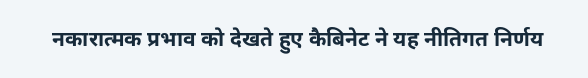नकारात्मक प्रभाव को देखते हुए कैबिनेट ने यह नीतिगत निर्णय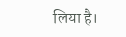लिया है।